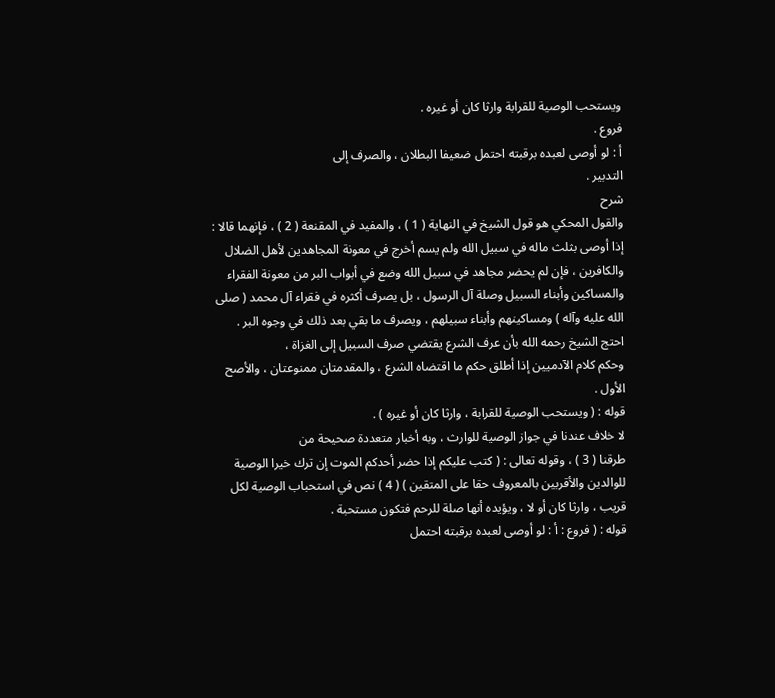ويستحب الوصية للقرابة وارثا كان أو غيره .
فروع .
أ : لو أوصى لعبده برقبته احتمل ضعيفا البطلان ، والصرف إلى
التدبير .
شرح
والقول المحكي هو قول الشيخ في النهاية ( 1 ) ، والمفيد في المقنعة ( 2 ) ، فإنهما قالا :
إذا أوصى بثلث ماله في سبيل الله ولم يسم أخرج في معونة المجاهدين لأهل الضلال
والكافرين ، فإن لم يحضر مجاهد في سبيل الله وضع في أبواب البر من معونة الفقراء
والمساكين وأبناء السبيل وصلة آل الرسول ، بل يصرف أكثره في فقراء آل محمد ( صلى
الله عليه وآله ) ومساكينهم وأبناء سبيلهم ، ويصرف ما بقي بعد ذلك في وجوه البر .
احتج الشيخ رحمه الله بأن عرف الشرع يقتضي صرف السبيل إلى الغزاة ،
وحكم كلام الآدميين إذا أطلق حكم ما اقتضاه الشرع ، والمقدمتان ممنوعتان ، والأصح
الأول .
قوله : ( ويستحب الوصية للقرابة ، وارثا كان أو غيره ) .
لا خلاف عندنا في جواز الوصية للوارث ، وبه أخبار متعددة صحيحة من
طرقنا ( 3 ) ، وقوله تعالى : ( كتب عليكم إذا حضر أحدكم الموت إن ترك خيرا الوصية
للوالدين والأقربين بالمعروف حقا على المتقين ) ( 4 ) نص في استحباب الوصية لكل
قريب ، وارثا كان أو لا ، ويؤيده أنها صلة للرحم فتكون مستحبة .
قوله : ( فروع : أ : لو أوصى لعبده برقبته احتمل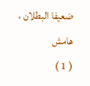ضعيفا البطلان ،
هامش
( 1 )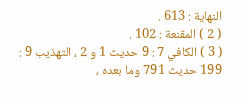النهاية : 613 .
( 2 ) المقنعة : 102 .
( 3 ) الكافي 7 : 9 حديث 1 و 2 ، التهذيب 9 : 199 حديث 791 وما بعده ،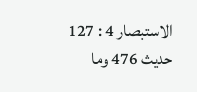الاستبصار 4 : 127 حديث 476 وما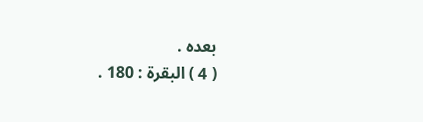بعده .
( 4 ) البقرة : 180 .